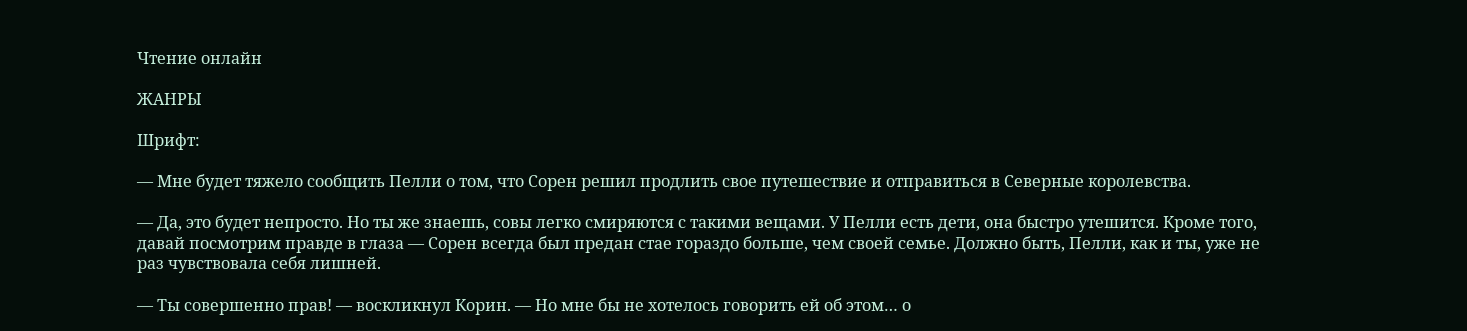Чтение онлайн

ЖАНРЫ

Шрифт:

— Мне будет тяжело сообщить Пелли о том, что Сорен решил продлить свое путешествие и отправиться в Северные королевства.

— Да, это будет непросто. Но ты же знаешь, совы легко смиряются с такими вещами. У Пелли есть дети, она быстро утешится. Кроме того, давай посмотрим правде в глаза — Сорен всегда был предан стае гораздо больше, чем своей семье. Должно быть, Пелли, как и ты, уже не раз чувствовала себя лишней.

— Ты совершенно прав! — воскликнул Корин. — Но мне бы не хотелось говорить ей об этом… о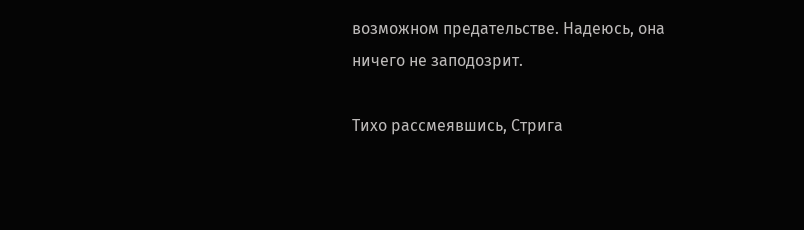возможном предательстве. Надеюсь, она ничего не заподозрит.

Тихо рассмеявшись, Стрига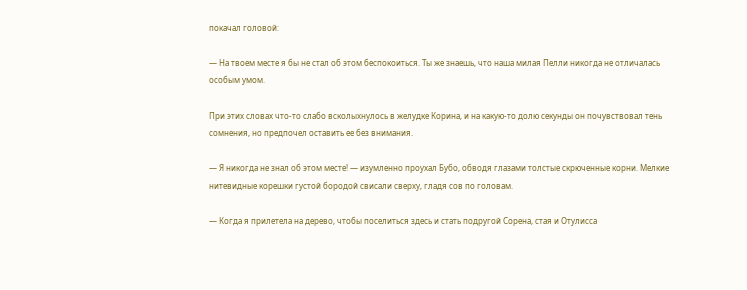покачал головой:

— На твоем месте я бы не стал об этом беспокоиться. Ты же знаешь, что наша милая Пелли никогда не отличалась особым умом.

При этих словах что-то слабо всколыхнулось в желудке Корина, и на какую-то долю секунды он почувствовал тень сомнения, но предпочел оставить ее без внимания.

— Я никогда не знал об этом месте! — изумленно проухал Бубо, обводя глазами толстые скрюченные корни. Мелкие нитевидные корешки густой бородой свисали сверху, гладя сов по головам.

— Когда я прилетела на дерево, чтобы поселиться здесь и стать подругой Сорена, стая и Отулисса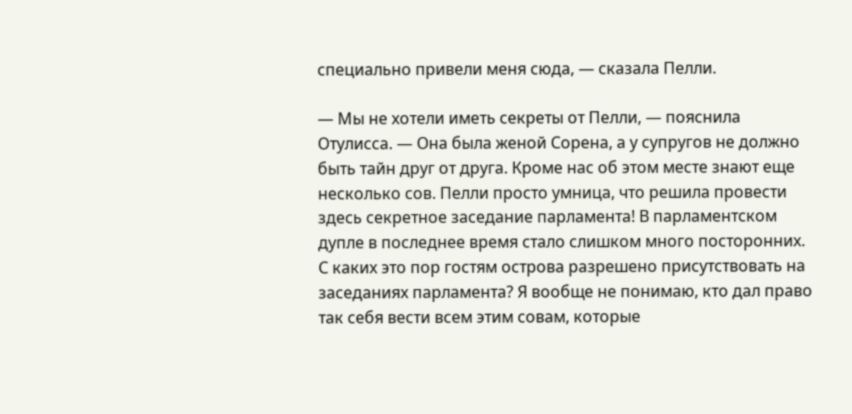специально привели меня сюда, — сказала Пелли.

— Мы не хотели иметь секреты от Пелли, — пояснила Отулисса. — Она была женой Сорена, а у супругов не должно быть тайн друг от друга. Кроме нас об этом месте знают еще несколько сов. Пелли просто умница, что решила провести здесь секретное заседание парламента! В парламентском дупле в последнее время стало слишком много посторонних. С каких это пор гостям острова разрешено присутствовать на заседаниях парламента? Я вообще не понимаю, кто дал право так себя вести всем этим совам, которые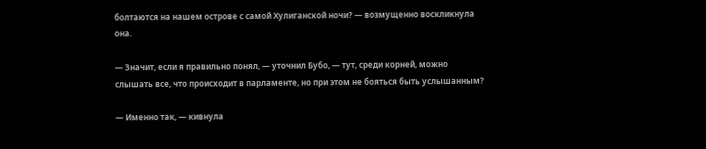болтаются на нашем острове с самой Хулиганской ночи? — возмущенно воскликнула она.

— Значит, если я правильно понял, — уточнил Бубо, — тут, среди корней, можно слышать все, что происходит в парламенте, но при этом не бояться быть услышанным?

— Именно так, — кивнула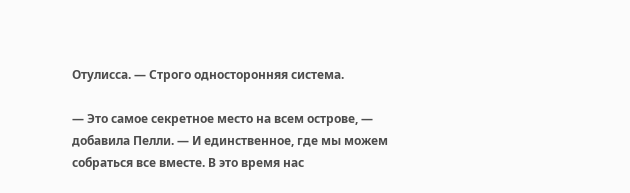Отулисса. — Строго односторонняя система.

— Это самое секретное место на всем острове, — добавила Пелли. — И единственное, где мы можем собраться все вместе. В это время нас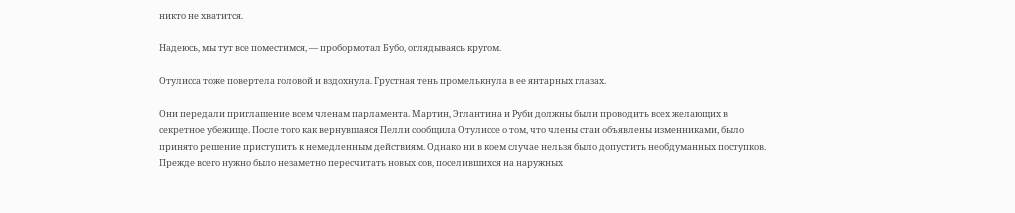никто не хватится.

Надеюсь, мы тут все поместимся, — пробормотал Бубо, оглядываясь кругом.

Отулисса тоже повертела головой и вздохнула. Грустная тень промелькнула в ее янтарных глазах.

Они передали приглашение всем членам парламента. Мартин, Эглантина и Руби должны были проводить всех желающих в секретное убежище. После того как вернувшаяся Пелли сообщила Отулиссе о том, что члены стаи объявлены изменниками, было принято решение приступить к немедленным действиям. Однако ни в коем случае нельзя было допустить необдуманных поступков. Прежде всего нужно было незаметно пересчитать новых сов, поселившихся на наружных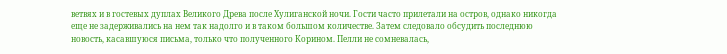ветвях и в гостевых дуплах Великого Древа после Хулиганской ночи. Гости часто прилетали на остров, однако никогда еще не задерживались на нем так надолго и в таком большом количестве. Затем следовало обсудить последнюю новость, касавшуюся письма, только что полученного Корином. Пелли не сомневалась,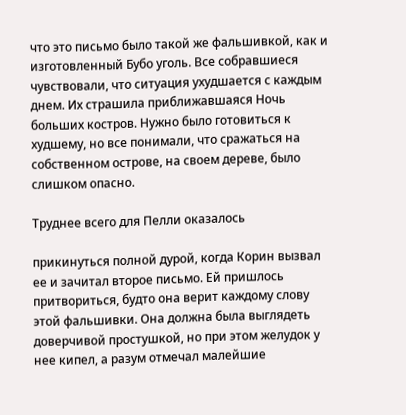что это письмо было такой же фальшивкой, как и изготовленный Бубо уголь. Все собравшиеся чувствовали, что ситуация ухудшается с каждым днем. Их страшила приближавшаяся Ночь больших костров. Нужно было готовиться к худшему, но все понимали, что сражаться на собственном острове, на своем дереве, было слишком опасно.

Труднее всего для Пелли оказалось

прикинуться полной дурой, когда Корин вызвал ее и зачитал второе письмо. Ей пришлось притвориться, будто она верит каждому слову этой фальшивки. Она должна была выглядеть доверчивой простушкой, но при этом желудок у нее кипел, а разум отмечал малейшие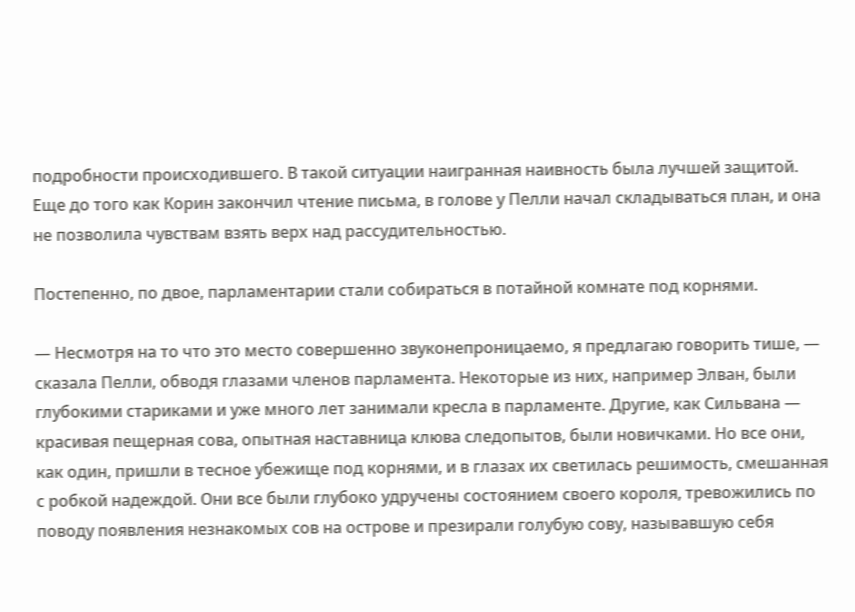подробности происходившего. В такой ситуации наигранная наивность была лучшей защитой. Еще до того как Корин закончил чтение письма, в голове у Пелли начал складываться план, и она не позволила чувствам взять верх над рассудительностью.

Постепенно, по двое, парламентарии стали собираться в потайной комнате под корнями.

— Несмотря на то что это место совершенно звуконепроницаемо, я предлагаю говорить тише, — сказала Пелли, обводя глазами членов парламента. Некоторые из них, например Элван, были глубокими стариками и уже много лет занимали кресла в парламенте. Другие, как Сильвана — красивая пещерная сова, опытная наставница клюва следопытов, были новичками. Но все они, как один, пришли в тесное убежище под корнями, и в глазах их светилась решимость, смешанная с робкой надеждой. Они все были глубоко удручены состоянием своего короля, тревожились по поводу появления незнакомых сов на острове и презирали голубую сову, называвшую себя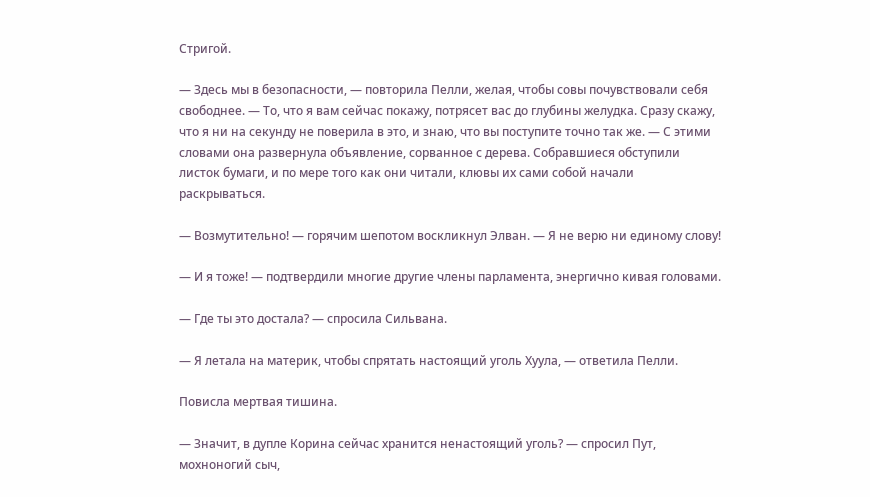Стригой.

— Здесь мы в безопасности, — повторила Пелли, желая, чтобы совы почувствовали себя свободнее. — То, что я вам сейчас покажу, потрясет вас до глубины желудка. Сразу скажу, что я ни на секунду не поверила в это, и знаю, что вы поступите точно так же. — С этими словами она развернула объявление, сорванное с дерева. Собравшиеся обступили листок бумаги, и по мере того как они читали, клювы их сами собой начали раскрываться.

— Возмутительно! — горячим шепотом воскликнул Элван. — Я не верю ни единому слову!

— И я тоже! — подтвердили многие другие члены парламента, энергично кивая головами.

— Где ты это достала? — спросила Сильвана.

— Я летала на материк, чтобы спрятать настоящий уголь Хуула, — ответила Пелли.

Повисла мертвая тишина.

— Значит, в дупле Корина сейчас хранится ненастоящий уголь? — спросил Пут, мохноногий сыч,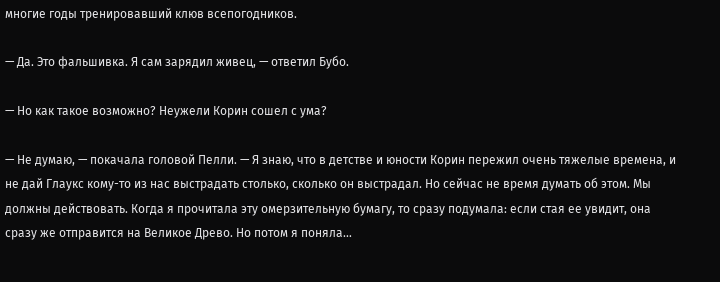многие годы тренировавший клюв всепогодников.

— Да. Это фальшивка. Я сам зарядил живец, — ответил Бубо.

— Но как такое возможно? Неужели Корин сошел с ума?

— Не думаю, — покачала головой Пелли. — Я знаю, что в детстве и юности Корин пережил очень тяжелые времена, и не дай Глаукс кому-то из нас выстрадать столько, сколько он выстрадал. Но сейчас не время думать об этом. Мы должны действовать. Когда я прочитала эту омерзительную бумагу, то сразу подумала: если стая ее увидит, она сразу же отправится на Великое Древо. Но потом я поняла…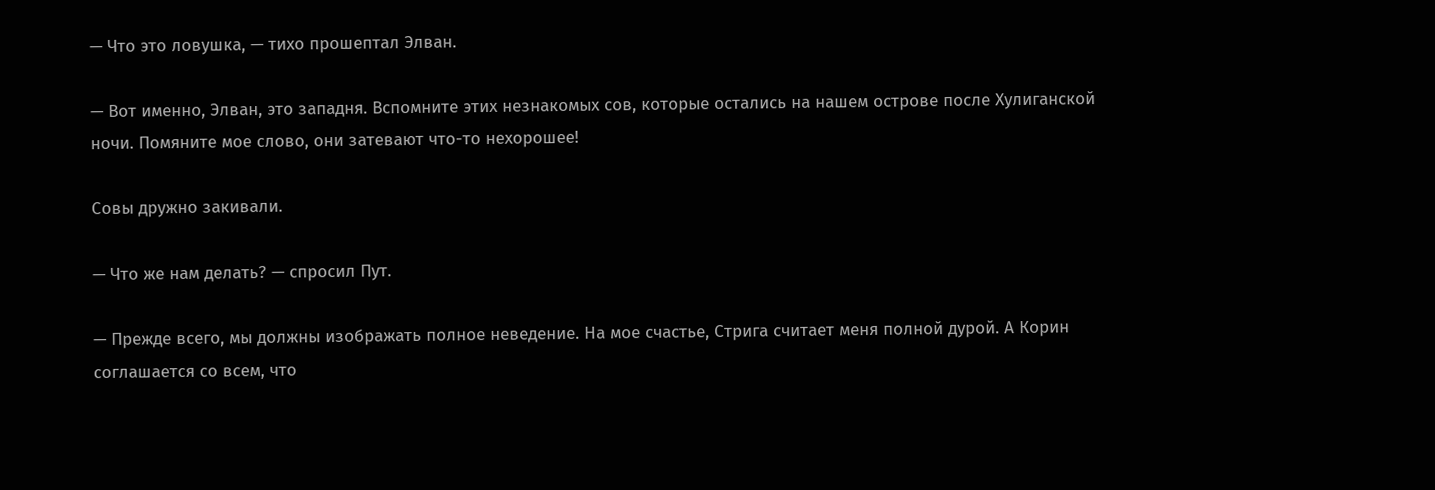— Что это ловушка, — тихо прошептал Элван.

— Вот именно, Элван, это западня. Вспомните этих незнакомых сов, которые остались на нашем острове после Хулиганской ночи. Помяните мое слово, они затевают что-то нехорошее!

Совы дружно закивали.

— Что же нам делать? — спросил Пут.

— Прежде всего, мы должны изображать полное неведение. На мое счастье, Стрига считает меня полной дурой. А Корин соглашается со всем, что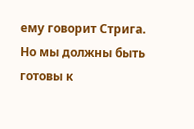ему говорит Стрига. Но мы должны быть готовы к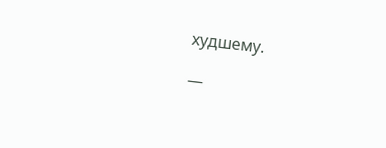худшему.

—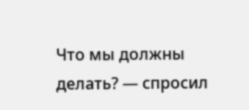Что мы должны делать? — спросил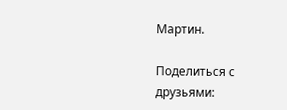Мартин.

Поделиться с друзьями: